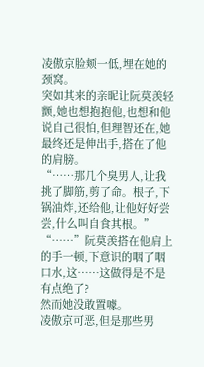凌傲京脸颊一低,埋在她的颈窝。
突如其来的亲昵让阮莫羡轻颤,她也想抱抱他,也想和他说自己很怕,但理智还在,她最终还是伸出手,搭在了他的肩膀。
“……那几个臭男人,让我挑了脚筋,剪了命。根子,下锅油炸,还给他,让他好好尝尝,什么叫自食其根。”
“……”阮莫羡搭在他肩上的手一顿,下意识的咽了咽口水,这……这做得是不是有点绝了?
然而她没敢置噱。
凌傲京可恶,但是那些男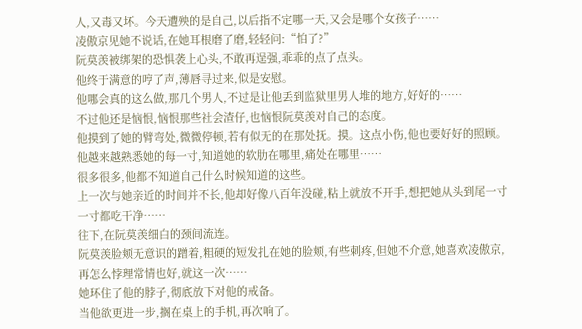人,又毒又坏。今天遭殃的是自己,以后指不定哪一天,又会是哪个女孩子……
凌傲京见她不说话,在她耳根磨了磨,轻轻问:“怕了?”
阮莫羡被绑架的恐惧袭上心头,不敢再逞强,乖乖的点了点头。
他终于满意的哼了声,薄唇寻过来,似是安慰。
他哪会真的这么做,那几个男人,不过是让他丢到监狱里男人堆的地方,好好的……
不过他还是恼恨,恼恨那些社会渣仔,也恼恨阮莫羡对自己的态度。
他摸到了她的臂弯处,微微停顿,若有似无的在那处抚。摸。这点小伤,他也要好好的照顾。
他越来越熟悉她的每一寸,知道她的软肋在哪里,痛处在哪里……
很多很多,他都不知道自己什么时候知道的这些。
上一次与她亲近的时间并不长,他却好像八百年没碰,粘上就放不开手,想把她从头到尾一寸一寸都吃干净……
往下,在阮莫羡细白的颈间流连。
阮莫羡脸颊无意识的蹭着,粗硬的短发扎在她的脸颊,有些刺疼,但她不介意,她喜欢凌傲京,再怎么悖理常情也好,就这一次……
她环住了他的脖子,彻底放下对他的戒备。
当他欲更进一步,搁在桌上的手机,再次响了。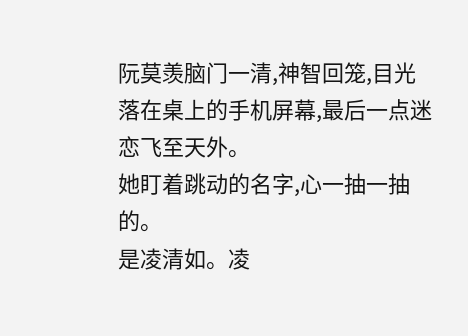阮莫羡脑门一清,神智回笼,目光落在桌上的手机屏幕,最后一点迷恋飞至天外。
她盯着跳动的名字,心一抽一抽的。
是凌清如。凌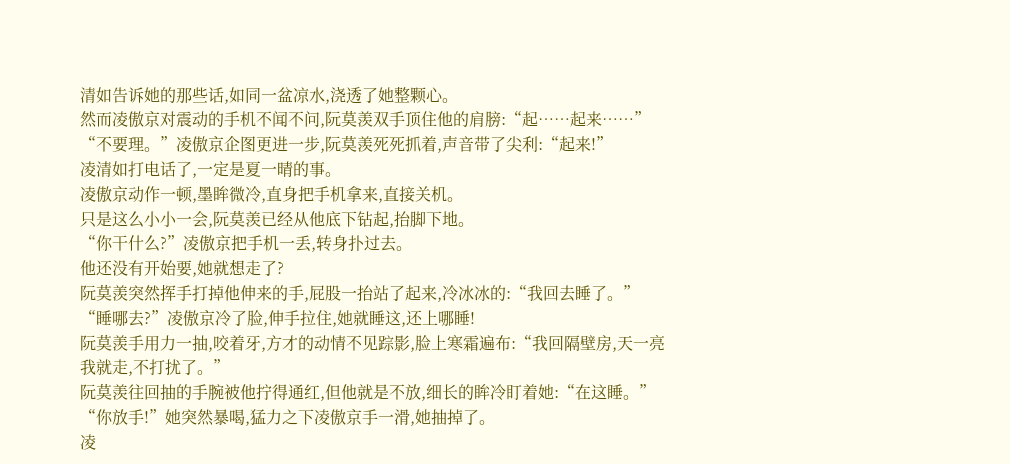清如告诉她的那些话,如同一盆凉水,浇透了她整颗心。
然而凌傲京对震动的手机不闻不问,阮莫羡双手顶住他的肩膀:“起……起来……”
“不要理。”凌傲京企图更进一步,阮莫羡死死抓着,声音带了尖利:“起来!”
凌清如打电话了,一定是夏一晴的事。
凌傲京动作一顿,墨眸微冷,直身把手机拿来,直接关机。
只是这么小小一会,阮莫羡已经从他底下钻起,抬脚下地。
“你干什么?”凌傲京把手机一丢,转身扑过去。
他还没有开始要,她就想走了?
阮莫羡突然挥手打掉他伸来的手,屁股一抬站了起来,冷冰冰的:“我回去睡了。”
“睡哪去?”凌傲京冷了脸,伸手拉住,她就睡这,还上哪睡!
阮莫羡手用力一抽,咬着牙,方才的动情不见踪影,脸上寒霜遍布:“我回隔壁房,天一亮我就走,不打扰了。”
阮莫羡往回抽的手腕被他拧得通红,但他就是不放,细长的眸冷盯着她:“在这睡。”
“你放手!”她突然暴喝,猛力之下凌傲京手一滑,她抽掉了。
凌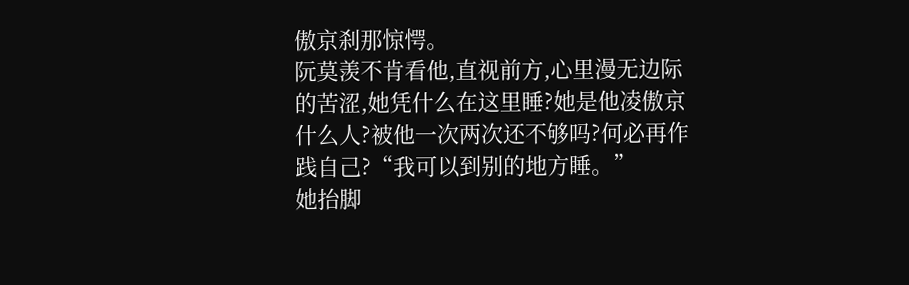傲京刹那惊愕。
阮莫羡不肯看他,直视前方,心里漫无边际的苦涩,她凭什么在这里睡?她是他凌傲京什么人?被他一次两次还不够吗?何必再作践自己?“我可以到别的地方睡。”
她抬脚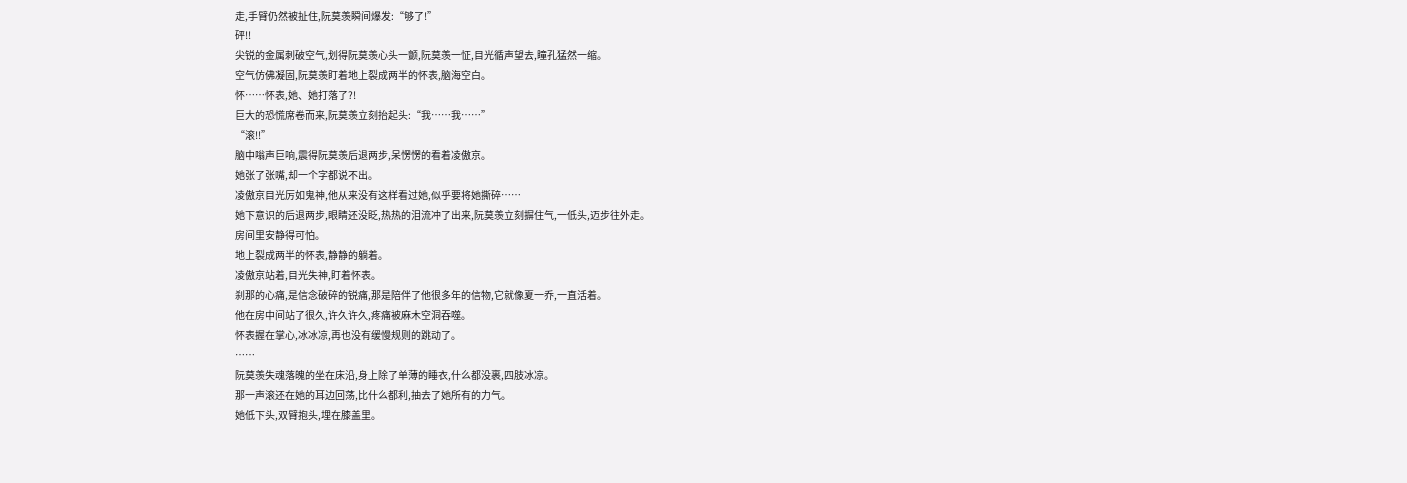走,手臂仍然被扯住,阮莫羡瞬间爆发:“够了!”
砰!!
尖锐的金属刺破空气,划得阮莫羡心头一颤,阮莫羡一怔,目光循声望去,瞳孔猛然一缩。
空气仿佛凝固,阮莫羡盯着地上裂成两半的怀表,脑海空白。
怀……怀表,她、她打落了?!
巨大的恐慌席卷而来,阮莫羡立刻抬起头:“我……我……”
“滚!!”
脑中嗡声巨响,震得阮莫羡后退两步,呆愣愣的看着凌傲京。
她张了张嘴,却一个字都说不出。
凌傲京目光厉如鬼神,他从来没有这样看过她,似乎要将她撕碎……
她下意识的后退两步,眼睛还没眨,热热的泪流冲了出来,阮莫羡立刻摒住气,一低头,迈步往外走。
房间里安静得可怕。
地上裂成两半的怀表,静静的躺着。
凌傲京站着,目光失神,盯着怀表。
刹那的心痛,是信念破碎的锐痛,那是陪伴了他很多年的信物,它就像夏一乔,一直活着。
他在房中间站了很久,许久许久,疼痛被麻木空洞吞噬。
怀表握在掌心,冰冰凉,再也没有缓慢规则的跳动了。
……
阮莫羡失魂落魄的坐在床沿,身上除了单薄的睡衣,什么都没裹,四肢冰凉。
那一声滚还在她的耳边回荡,比什么都利,抽去了她所有的力气。
她低下头,双臂抱头,埋在膝盖里。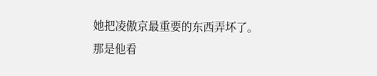她把凌傲京最重要的东西弄坏了。
那是他看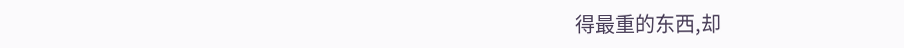得最重的东西,却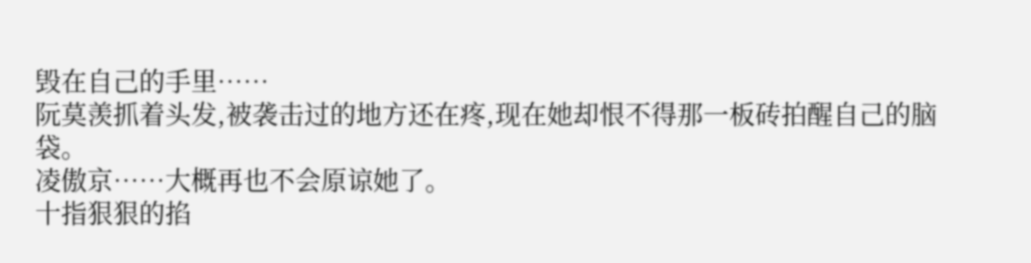毁在自己的手里……
阮莫羡抓着头发,被袭击过的地方还在疼,现在她却恨不得那一板砖拍醒自己的脑袋。
凌傲京……大概再也不会原谅她了。
十指狠狠的掐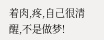着肉,疼,自己很清醒,不是做梦!